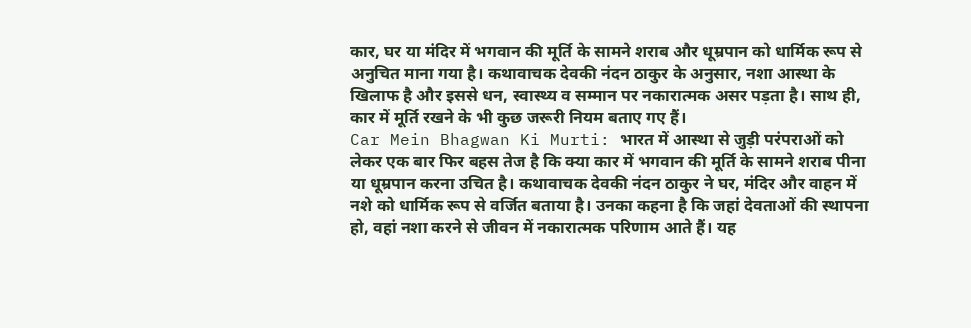कार, घर या मंदिर में भगवान की मूर्ति के सामने शराब और धूम्रपान को धार्मिक रूप से अनुचित माना गया है। कथावाचक देवकी नंदन ठाकुर के अनुसार, नशा आस्था के खिलाफ है और इससे धन, स्वास्थ्य व सम्मान पर नकारात्मक असर पड़ता है। साथ ही, कार में मूर्ति रखने के भी कुछ जरूरी नियम बताए गए हैं।
Car Mein Bhagwan Ki Murti: भारत में आस्था से जुड़ी परंपराओं को लेकर एक बार फिर बहस तेज है कि क्या कार में भगवान की मूर्ति के सामने शराब पीना या धूम्रपान करना उचित है। कथावाचक देवकी नंदन ठाकुर ने घर, मंदिर और वाहन में नशे को धार्मिक रूप से वर्जित बताया है। उनका कहना है कि जहां देवताओं की स्थापना हो, वहां नशा करने से जीवन में नकारात्मक परिणाम आते हैं। यह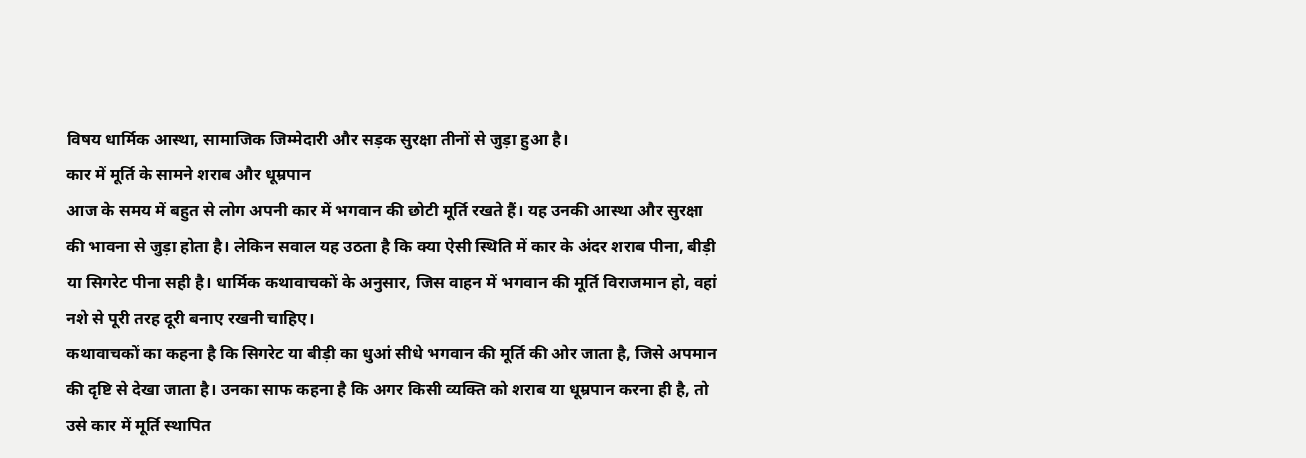विषय धार्मिक आस्था, सामाजिक जिम्मेदारी और सड़क सुरक्षा तीनों से जुड़ा हुआ है।
कार में मूर्ति के सामने शराब और धूम्रपान
आज के समय में बहुत से लोग अपनी कार में भगवान की छोटी मूर्ति रखते हैं। यह उनकी आस्था और सुरक्षा की भावना से जुड़ा होता है। लेकिन सवाल यह उठता है कि क्या ऐसी स्थिति में कार के अंदर शराब पीना, बीड़ी या सिगरेट पीना सही है। धार्मिक कथावाचकों के अनुसार, जिस वाहन में भगवान की मूर्ति विराजमान हो, वहां नशे से पूरी तरह दूरी बनाए रखनी चाहिए।
कथावाचकों का कहना है कि सिगरेट या बीड़ी का धुआं सीधे भगवान की मूर्ति की ओर जाता है, जिसे अपमान की दृष्टि से देखा जाता है। उनका साफ कहना है कि अगर किसी व्यक्ति को शराब या धूम्रपान करना ही है, तो उसे कार में मूर्ति स्थापित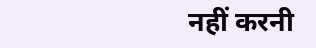नहीं करनी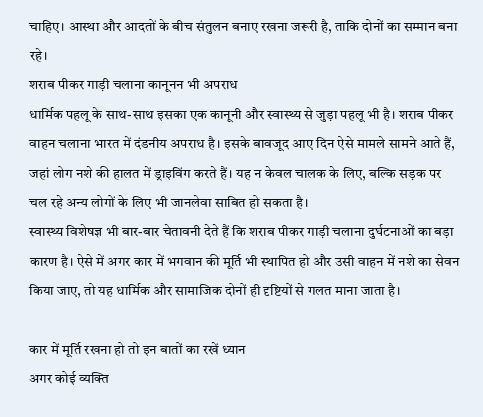चाहिए। आस्था और आदतों के बीच संतुलन बनाए रखना जरूरी है, ताकि दोनों का सम्मान बना रहे।
शराब पीकर गाड़ी चलाना कानूनन भी अपराध
धार्मिक पहलू के साथ-साथ इसका एक कानूनी और स्वास्थ्य से जुड़ा पहलू भी है। शराब पीकर वाहन चलाना भारत में दंडनीय अपराध है। इसके बावजूद आए दिन ऐसे मामले सामने आते हैं, जहां लोग नशे की हालत में ड्राइविंग करते हैं। यह न केवल चालक के लिए, बल्कि सड़क पर चल रहे अन्य लोगों के लिए भी जानलेवा साबित हो सकता है।
स्वास्थ्य विशेषज्ञ भी बार-बार चेतावनी देते हैं कि शराब पीकर गाड़ी चलाना दुर्घटनाओं का बड़ा कारण है। ऐसे में अगर कार में भगवान की मूर्ति भी स्थापित हो और उसी वाहन में नशे का सेवन किया जाए, तो यह धार्मिक और सामाजिक दोनों ही दृष्टियों से गलत माना जाता है।

कार में मूर्ति रखना हो तो इन बातों का रखें ध्यान
अगर कोई व्यक्ति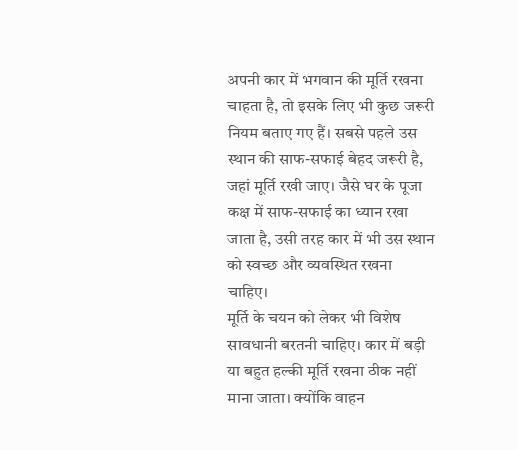अपनी कार में भगवान की मूर्ति रखना चाहता है, तो इसके लिए भी कुछ जरूरी नियम बताए गए हैं। सबसे पहले उस स्थान की साफ-सफाई बेहद जरूरी है, जहां मूर्ति रखी जाए। जैसे घर के पूजा कक्ष में साफ-सफाई का ध्यान रखा जाता है, उसी तरह कार में भी उस स्थान को स्वच्छ और व्यवस्थित रखना चाहिए।
मूर्ति के चयन को लेकर भी विशेष सावधानी बरतनी चाहिए। कार में बड़ी या बहुत हल्की मूर्ति रखना ठीक नहीं माना जाता। क्योंकि वाहन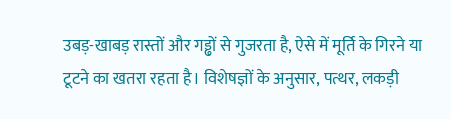उबड़-खाबड़ रास्तों और गड्ढों से गुजरता है, ऐसे में मूर्ति के गिरने या टूटने का खतरा रहता है। विशेषज्ञों के अनुसार, पत्थर, लकड़ी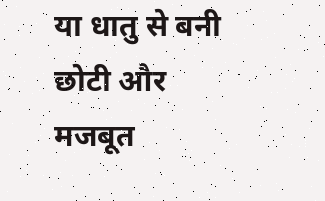या धातु से बनी छोटी और मजबूत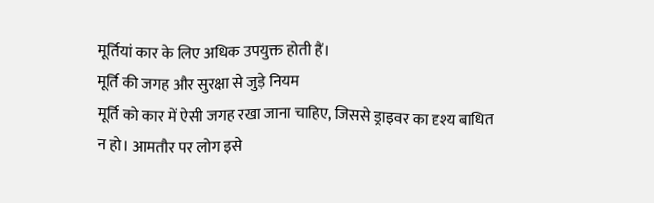मूर्तियां कार के लिए अधिक उपयुक्त होती हैं।
मूर्ति की जगह और सुरक्षा से जुड़े नियम
मूर्ति को कार में ऐसी जगह रखा जाना चाहिए, जिससे ड्राइवर का दृश्य बाधित न हो। आमतौर पर लोग इसे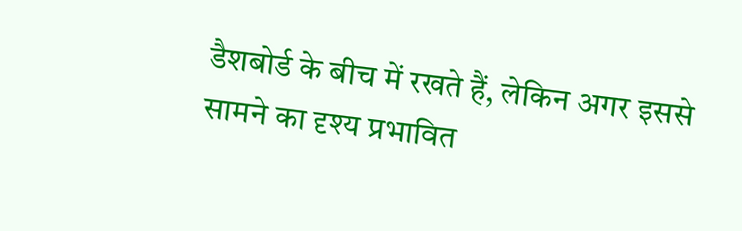डैशबोर्ड के बीच में रखते हैं, लेकिन अगर इससे सामने का दृश्य प्रभावित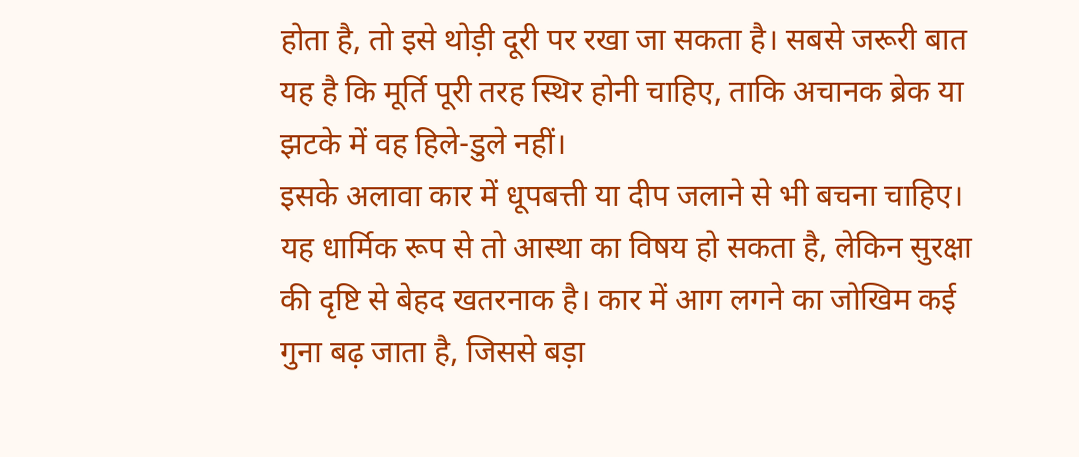होता है, तो इसे थोड़ी दूरी पर रखा जा सकता है। सबसे जरूरी बात यह है कि मूर्ति पूरी तरह स्थिर होनी चाहिए, ताकि अचानक ब्रेक या झटके में वह हिले-डुले नहीं।
इसके अलावा कार में धूपबत्ती या दीप जलाने से भी बचना चाहिए। यह धार्मिक रूप से तो आस्था का विषय हो सकता है, लेकिन सुरक्षा की दृष्टि से बेहद खतरनाक है। कार में आग लगने का जोखिम कई गुना बढ़ जाता है, जिससे बड़ा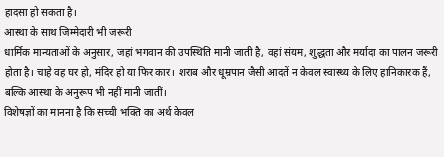हादसा हो सकता है।
आस्था के साथ जिम्मेदारी भी जरूरी
धार्मिक मान्यताओं के अनुसार, जहां भगवान की उपस्थिति मानी जाती है, वहां संयम, शुद्धता और मर्यादा का पालन जरूरी होता है। चाहे वह घर हो, मंदिर हो या फिर कार। शराब और धूम्रपान जैसी आदतें न केवल स्वास्थ्य के लिए हानिकारक हैं, बल्कि आस्था के अनुरूप भी नहीं मानी जातीं।
विशेषज्ञों का मानना है कि सच्ची भक्ति का अर्थ केवल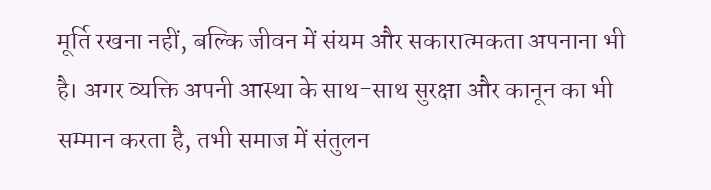मूर्ति रखना नहीं, बल्कि जीवन में संयम और सकारात्मकता अपनाना भी है। अगर व्यक्ति अपनी आस्था के साथ-साथ सुरक्षा और कानून का भी सम्मान करता है, तभी समाज में संतुलन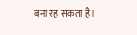बना रह सकता है।